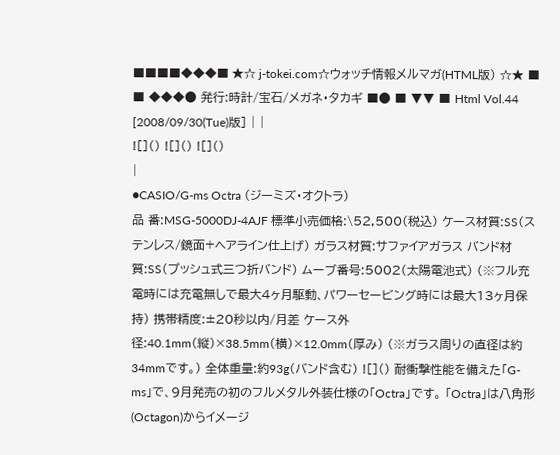■■■■◆◆◆■ ★☆ j-tokei.com☆ウォッチ情報メルマガ(HTML版) ☆★ ■ ■ ◆◆◆● 発行:時計/宝石/メガネ・タカギ ■● ■ ▼▼ ■ Html Vol.44 [2008/09/30(Tue)版] | |
![]() ![]() ![]()
|
●CASIO/G-ms Octra (ジーミズ・オクトラ)
品 番:MSG-5000DJ-4AJF 標準小売価格:\52,500(税込) ケース材質:SS(ステンレス/鏡面+ヘアライン仕上げ) ガラス材質:サファイアガラス バンド材質:SS(プッシュ式三つ折バンド) ムーブ番号:5002(太陽電池式) (※フル充電時には充電無しで最大4ヶ月駆動、パワーセービング時には最大13ヶ月保持) 携帯精度:±20秒以内/月差 ケース外径:40.1mm(縦)×38.5mm(横)×12.0mm(厚み) (※ガラス周りの直径は約34mmです。) 全体重量:約93g(バンド含む) ![]() 耐衝撃性能を備えた「G-ms」で、9月発売の初のフルメタル外装仕様の「Octra」です。 「Octra」は八角形(Octagon)からイメージ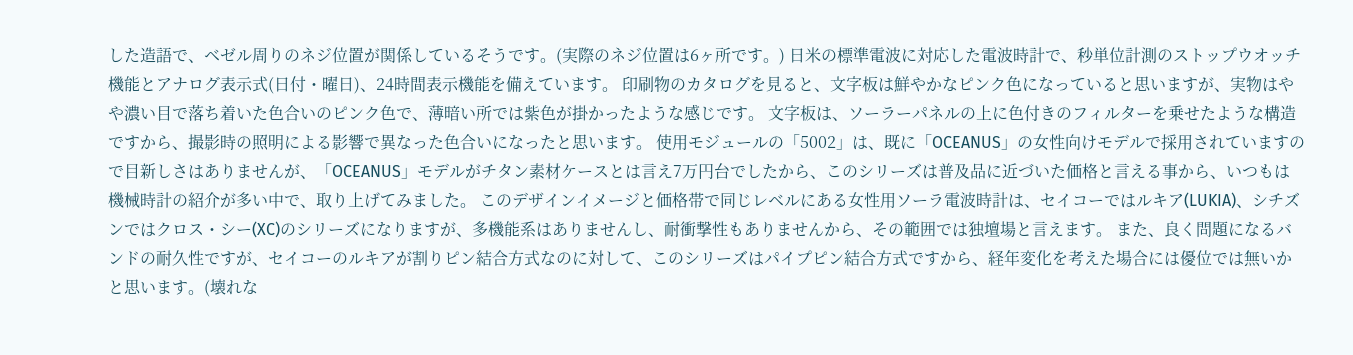した造語で、ベゼル周りのネジ位置が関係しているそうです。(実際のネジ位置は6ヶ所です。) 日米の標準電波に対応した電波時計で、秒単位計測のストップウオッチ機能とアナログ表示式(日付・曜日)、24時間表示機能を備えています。 印刷物のカタログを見ると、文字板は鮮やかなピンク色になっていると思いますが、実物はやや濃い目で落ち着いた色合いのピンク色で、薄暗い所では紫色が掛かったような感じです。 文字板は、ソーラーパネルの上に色付きのフィルターを乗せたような構造ですから、撮影時の照明による影響で異なった色合いになったと思います。 使用モジュールの「5002」は、既に「OCEANUS」の女性向けモデルで採用されていますので目新しさはありませんが、「OCEANUS」モデルがチタン素材ケースとは言え7万円台でしたから、このシリーズは普及品に近づいた価格と言える事から、いつもは機械時計の紹介が多い中で、取り上げてみました。 このデザインイメージと価格帯で同じレベルにある女性用ソーラ電波時計は、セイコーではルキア(LUKIA)、シチズンではクロス・シー(XC)のシリーズになりますが、多機能系はありませんし、耐衝撃性もありませんから、その範囲では独壇場と言えます。 また、良く問題になるバンドの耐久性ですが、セイコーのルキアが割りピン結合方式なのに対して、このシリーズはパイプピン結合方式ですから、経年変化を考えた場合には優位では無いかと思います。(壊れな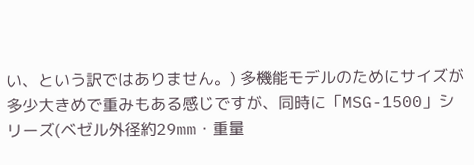い、という訳ではありません。) 多機能モデルのためにサイズが多少大きめで重みもある感じですが、同時に「MSG-1500」シリーズ(ベゼル外径約29mm・重量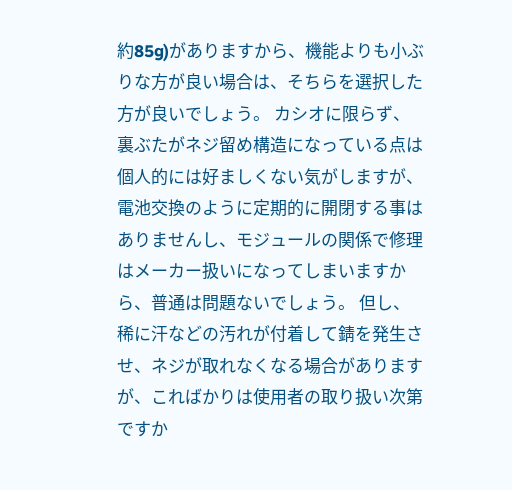約85g)がありますから、機能よりも小ぶりな方が良い場合は、そちらを選択した方が良いでしょう。 カシオに限らず、裏ぶたがネジ留め構造になっている点は個人的には好ましくない気がしますが、電池交換のように定期的に開閉する事はありませんし、モジュールの関係で修理はメーカー扱いになってしまいますから、普通は問題ないでしょう。 但し、稀に汗などの汚れが付着して錆を発生させ、ネジが取れなくなる場合がありますが、こればかりは使用者の取り扱い次第ですか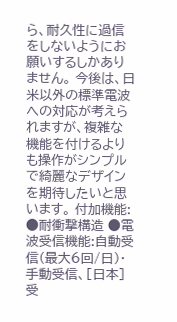ら、耐久性に過信をしないようにお願いするしかありません。 今後は、日米以外の標準電波への対応が考えられますが、複雑な機能を付けるよりも操作がシンプルで綺麗なデザインを期待したいと思います。 付加機能: ●耐衝撃構造 ●電波受信機能:自動受信(最大6回/日)・手動受信、[日本]受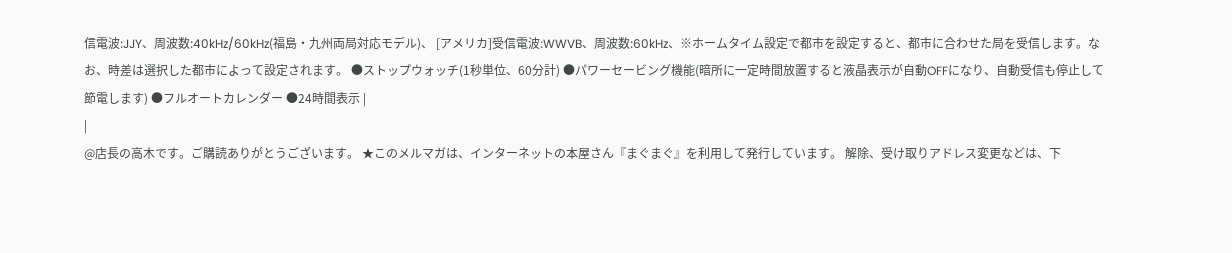信電波:JJY、周波数:40kHz/60kHz(福島・九州両局対応モデル)、 [アメリカ]受信電波:WWVB、周波数:60kHz、※ホームタイム設定で都市を設定すると、都市に合わせた局を受信します。なお、時差は選択した都市によって設定されます。 ●ストップウォッチ(1秒単位、60分計) ●パワーセービング機能(暗所に一定時間放置すると液晶表示が自動OFFになり、自動受信も停止して節電します) ●フルオートカレンダー ●24時間表示 |
|
@店長の高木です。ご購読ありがとうございます。 ★このメルマガは、インターネットの本屋さん『まぐまぐ』を利用して発行しています。 解除、受け取りアドレス変更などは、下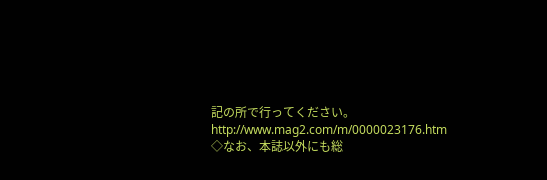記の所で行ってください。 http://www.mag2.com/m/0000023176.htm ◇なお、本誌以外にも総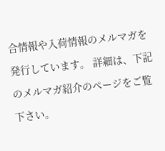合情報や入荷情報のメルマガを発行しています。 詳細は、下記のメルマガ紹介のページをご覧下さい。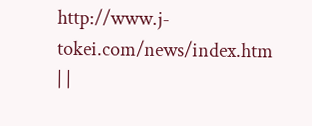http://www.j-tokei.com/news/index.htm
| |